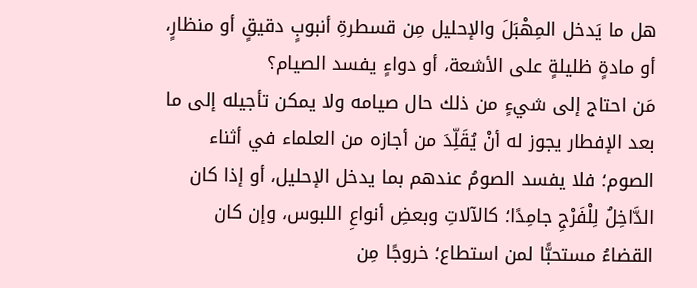هل ما يَدخل المِهْبَلَ والإحليل مِن قسطرةِ أنبوبٍ دقيقٍ أو منظارٍ، أو مادةٍ ظليلةٍ على الأشعة، أو دواءٍ يفسد الصيام؟
مَن احتاج إلى شيءٍ من ذلك حال صيامه ولا يمكن تأجيله إلى ما بعد الإفطار يجوز له أنْ يُقَلِّدَ من أجازه من العلماء في أثناء الصوم؛ فلا يفسد الصومُ عندهم بما يدخل الإحليل، أو إذا كان الدَّاخِلُ لِلْفَرْجِ جامِدًا؛ كالآلاتِ وبعضِ أنواعِ اللبوس، وإن كان القضاءُ مستحبًّا لمن استطاع؛ خروجًا مِن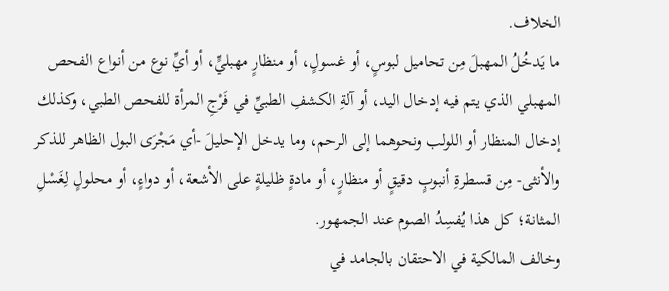الخلاف.
ما يَدخُلُ المهبلَ مِن تحاميل لبوسٍ، أو غسولٍ، أو منظارٍ مهبليٍّ، أو أيِّ نوع من أنواع الفحص المهبلي الذي يتم فيه إدخال اليد، أو آلةِ الكشفِ الطبيِّ في فَرْجِ المرأة للفحص الطبي، وكذلك إدخال المنظار أو اللولب ونحوهما إلى الرحم، وما يدخل الإحليلَ -أي مَجْرَى البول الظاهر للذكر والأنثى- مِن قسطرةِ أنبوبٍ دقيقٍ أو منظارٍ، أو مادةٍ ظليلةٍ على الأشعة، أو دواءٍ، أو محلولٍ لِغَسْلِ المثانة؛ كل هذا يُفسِدُ الصوم عند الجمهور.
وخالف المالكية في الاحتقان بالجامد في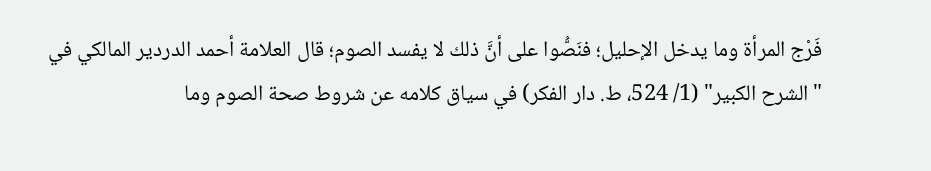فَرْج المرأة وما يدخل الإحليل؛ فنَصُّوا على أنَّ ذلك لا يفسد الصوم؛ قال العلامة أحمد الدردير المالكي في "الشرح الكبير" (1/ 524، ط. دار الفكر) في سياق كلامه عن شروط صحة الصوم وما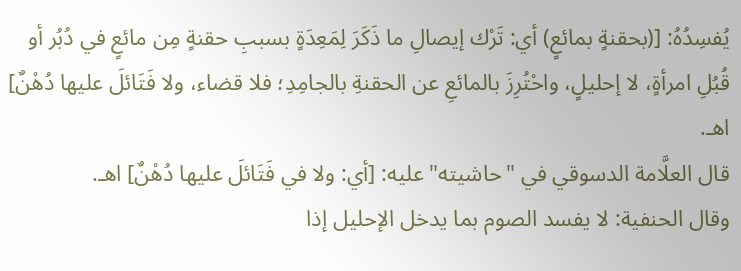يُفسِدُهُ: [(بحقنةٍ بمائعٍ) أي: تَرْك إيصالِ ما ذَكَرَ لِمَعِدَةٍ بسببِ حقنةٍ مِن مائعٍ في دُبُر أو قُبُلِ امرأةٍ، لا إحليلٍ، واحْتُرِزَ بالمائعِ عن الحقنةِ بالجامِدِ؛ فلا قضاء، ولا فَتَائلَ عليها دُهْنٌ] اهـ.
قال العلَّامة الدسوقي في "حاشيته" عليه: [أي: ولا في فَتَائلَ عليها دُهْنٌ] اهـ.
وقال الحنفية: لا يفسد الصوم بما يدخل الإحليل إذا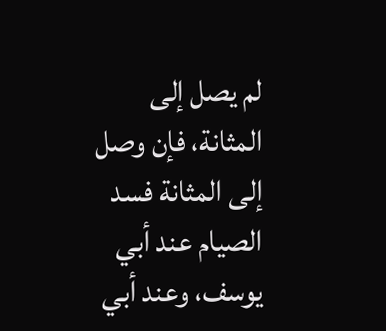لم يصل إلى المثانة، فإن وصل إلى المثانة فسد الصيام عند أبي يوسف، وعند أبي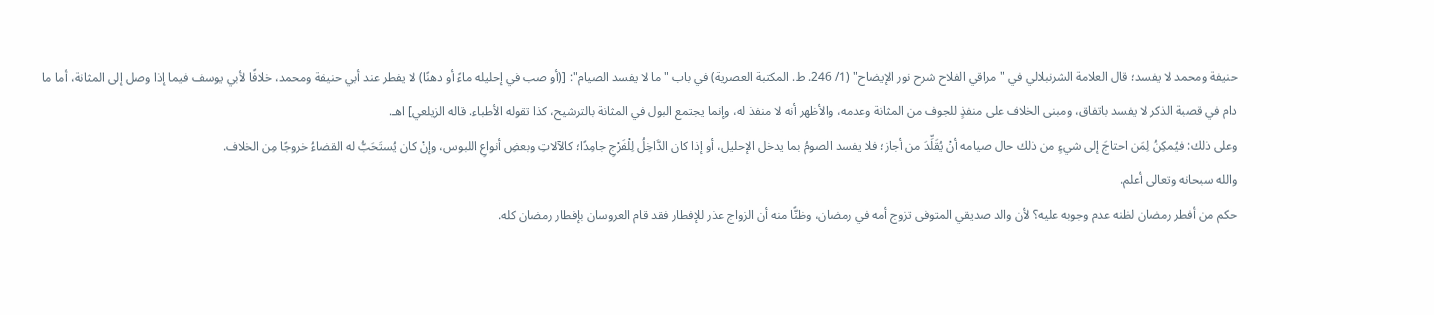حنيفة ومحمد لا يفسد؛ قال العلامة الشرنبلالي في "مراقي الفلاح شرح نور الإيضاح" (1/ 246. ط. المكتبة العصرية) في باب "ما لا يفسد الصيام": [(أو صب في إحليله ماءً أو دهنًا) لا يفطر عند أبي حنيفة ومحمد، خلافًا لأبي يوسف فيما إذا وصل إلى المثانة، أما ما دام في قصبة الذكر لا يفسد باتفاق، ومبنى الخلاف على منفذٍ للجوف من المثانة وعدمه، والأظهر أنه لا منفذ له، وإنما يجتمع البول في المثانة بالترشيح، كذا تقوله الأطباء. قاله الزيلعي] اهـ.
وعلى ذلك: فيُمكِنُ لِمَن احتاجَ إلى شيءٍ من ذلك حال صيامه أنْ يُقَلِّدَ من أجاز؛ فلا يفسد الصومُ بما يدخل الإحليل، أو إذا كان الدَّاخِلُ لِلْفَرْجِ جامِدًا؛ كالآلاتِ وبعضِ أنواعِ اللبوس، وإنْ كان يُستَحَبُّ له القضاءُ خروجًا مِن الخلاف.
والله سبحانه وتعالى أعلم.
حكم من أفطر رمضان لظنه عدم وجوبه عليه؟ لأن والد صديقي المتوفى تزوج أمه في رمضان، وظنًّا منه أن الزواج عذر للإفطار فقد قام العروسان بإفطار رمضان كله.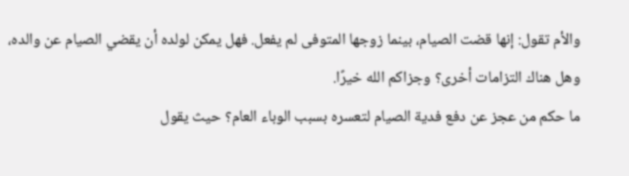والأم تقول: إنها قضت الصيام، بينما زوجها المتوفى لم يفعل. فهل يمكن لولده أن يقضي الصيام عن والده، وهل هناك التزامات أخرى؟ وجزاكم الله خيرًا.
ما حكم من عجز عن دفع فدية الصيام لتعسره بسبب الوباء العام؟ حيث يقول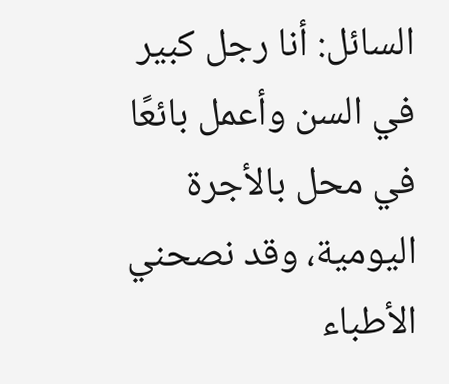السائل: أنا رجل كبير في السن وأعمل بائعًا في محل بالأجرة اليومية، وقد نصحني الأطباء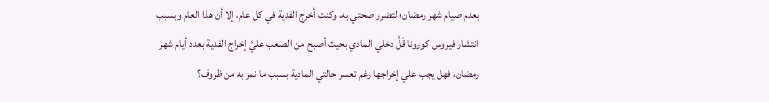بعدم صيام شهر رمضان؛ لتضرر صحتي به، وكنت أخرج الفدية في كل عام، إلا أن هذا العام وبسبب انتشار فيروس كورونا قَلَّ دخلي المادي بحيث أصبح من الصعب عليَّ إخراج الفدية بعدد أيام شهر رمضان، فهل يجب علي إخراجها رغم تعسر حالتي المادية بسبب ما نمر به من ظروف؟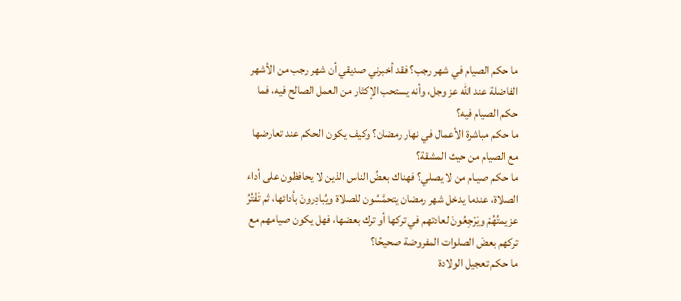ما حكم الصيام في شهر رجب؟ فقد أخبرني صديقي أن شهر رجب من الأشهر الفاضلة عند الله عز وجل، وأنه يستحب الإكثار من العمل الصالح فيه، فما حكم الصيام فيه؟
ما حكم مباشرة الأعمال في نهار رمضان؟ وكيف يكون الحكم عند تعارضها مع الصيام من حيث المشقة؟
ما حكم صيـام من لا يصلي؟ فهناك بعضُ الناس الذين لا يحافظون على أداء الصلاة، عندما يدخل شهر رمضان يتحمَّسُون للصلاة ويُبادِرونَ بأدائها، ثم تَفْتُرُ عزيمتُهُمْ ويَرْجِعُونَ لعادتهم في تركها أو ترك بعضها، فهل يكون صيامهم مع تركهم بعضَ الصلوات المفروضة صحيحًا؟
ما حكم تعجيل الولادة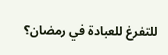للتفرغ للعبادة في رمضان؟